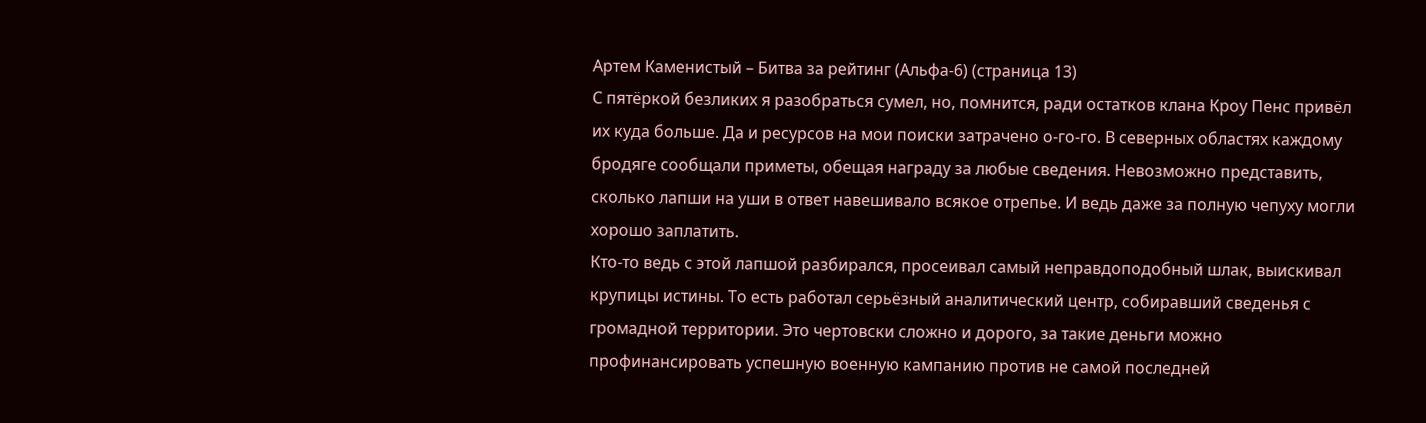Артем Каменистый – Битва за рейтинг (Альфа-6) (страница 13)
С пятёркой безликих я разобраться сумел, но, помнится, ради остатков клана Кроу Пенс привёл их куда больше. Да и ресурсов на мои поиски затрачено о-го-го. В северных областях каждому бродяге сообщали приметы, обещая награду за любые сведения. Невозможно представить, сколько лапши на уши в ответ навешивало всякое отрепье. И ведь даже за полную чепуху могли хорошо заплатить.
Кто-то ведь с этой лапшой разбирался, просеивал самый неправдоподобный шлак, выискивал крупицы истины. То есть работал серьёзный аналитический центр, собиравший сведенья с громадной территории. Это чертовски сложно и дорого, за такие деньги можно профинансировать успешную военную кампанию против не самой последней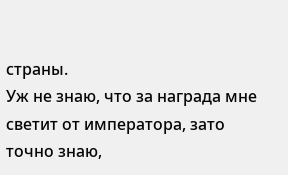страны.
Уж не знаю, что за награда мне светит от императора, зато точно знаю,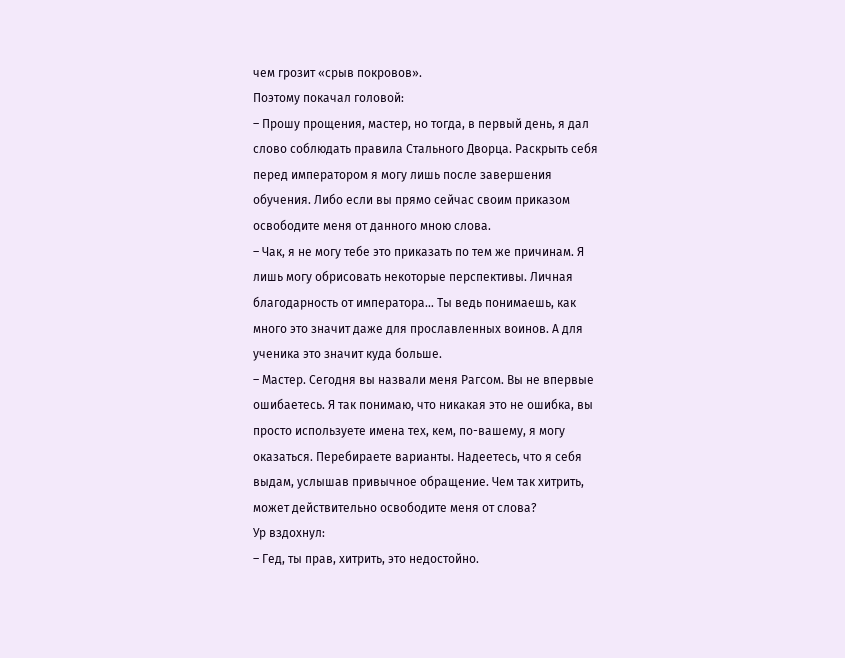чем грозит «срыв покровов».
Поэтому покачал головой:
– Прошу прощения, мастер, но тогда, в первый день, я дал слово соблюдать правила Стального Дворца. Раскрыть себя перед императором я могу лишь после завершения обучения. Либо если вы прямо сейчас своим приказом освободите меня от данного мною слова.
– Чак, я не могу тебе это приказать по тем же причинам. Я лишь могу обрисовать некоторые перспективы. Личная благодарность от императора… Ты ведь понимаешь, как много это значит даже для прославленных воинов. А для ученика это значит куда больше.
– Мастер. Сегодня вы назвали меня Рагсом. Вы не впервые ошибаетесь. Я так понимаю, что никакая это не ошибка, вы просто используете имена тех, кем, по-вашему, я могу оказаться. Перебираете варианты. Надеетесь, что я себя выдам, услышав привычное обращение. Чем так хитрить, может действительно освободите меня от слова?
Ур вздохнул:
– Гед, ты прав, хитрить, это недостойно.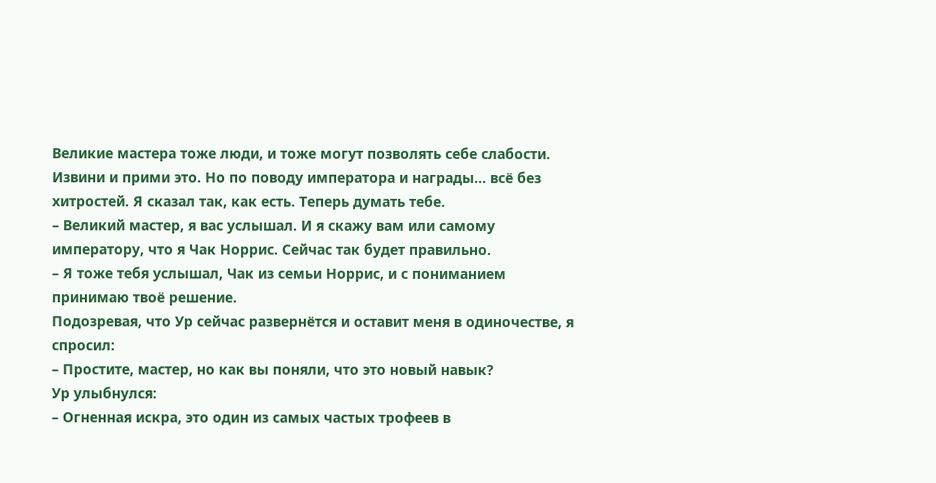Великие мастера тоже люди, и тоже могут позволять себе слабости. Извини и прими это. Но по поводу императора и награды… всё без хитростей. Я сказал так, как есть. Теперь думать тебе.
– Великий мастер, я вас услышал. И я скажу вам или самому императору, что я Чак Норрис. Сейчас так будет правильно.
– Я тоже тебя услышал, Чак из семьи Норрис, и с пониманием принимаю твоё решение.
Подозревая, что Ур сейчас развернётся и оставит меня в одиночестве, я спросил:
– Простите, мастер, но как вы поняли, что это новый навык?
Ур улыбнулся:
– Огненная искра, это один из самых частых трофеев в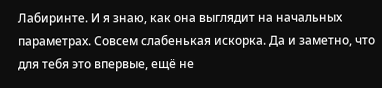Лабиринте. И я знаю, как она выглядит на начальных параметрах. Совсем слабенькая искорка. Да и заметно, что для тебя это впервые, ещё не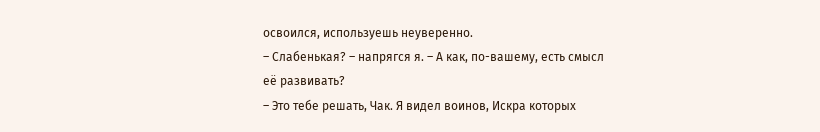освоился, используешь неуверенно.
– Слабенькая? – напрягся я. – А как, по-вашему, есть смысл её развивать?
– Это тебе решать, Чак. Я видел воинов, Искра которых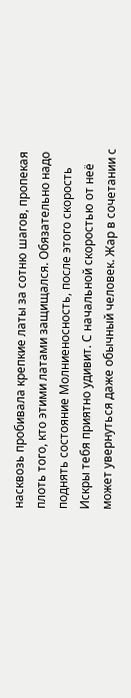насквозь пробивала крепкие латы за сотню шагов, пропекая плоть того, кто этими латами защищался. Обязательно надо поднять состояние Молниеносность, после этого скорость Искры тебя приятно удивит. С начальной скоростью от неё может увернуться даже обычный человек. Жар в сочетании с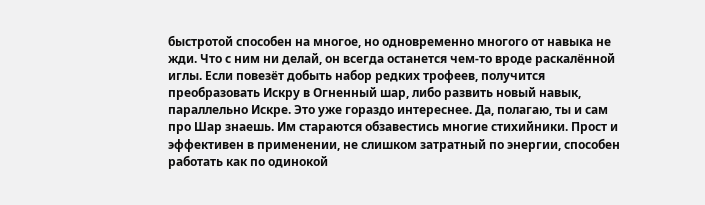быстротой способен на многое, но одновременно многого от навыка не жди. Что с ним ни делай, он всегда останется чем-то вроде раскалённой иглы. Если повезёт добыть набор редких трофеев, получится преобразовать Искру в Огненный шар, либо развить новый навык, параллельно Искре. Это уже гораздо интереснее. Да, полагаю, ты и сам про Шар знаешь. Им стараются обзавестись многие стихийники. Прост и эффективен в применении, не слишком затратный по энергии, способен работать как по одинокой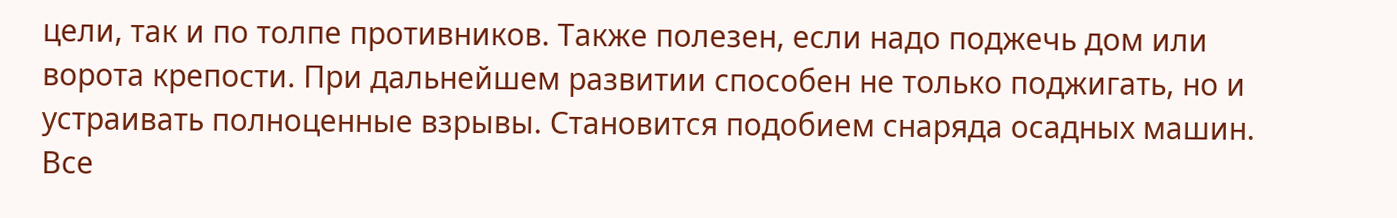цели, так и по толпе противников. Также полезен, если надо поджечь дом или ворота крепости. При дальнейшем развитии способен не только поджигать, но и устраивать полноценные взрывы. Становится подобием снаряда осадных машин. Все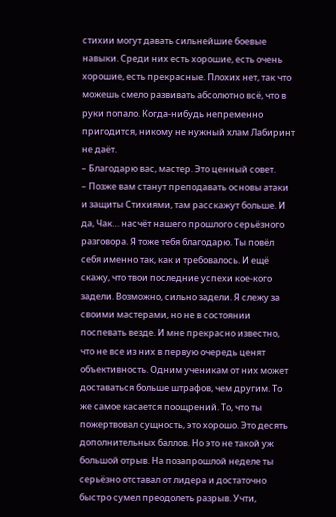стихии могут давать сильнейшие боевые навыки. Среди них есть хорошие, есть очень хорошие, есть прекрасные. Плохих нет, так что можешь смело развивать абсолютно всё, что в руки попало. Когда-нибудь непременно пригодится, никому не нужный хлам Лабиринт не даёт.
– Благодарю вас, мастер. Это ценный совет.
– Позже вам станут преподавать основы атаки и защиты Стихиями, там расскажут больше. И да, Чак… насчёт нашего прошлого серьёзного разговора. Я тоже тебя благодарю. Ты повёл себя именно так, как и требовалось. И ещё скажу, что твои последние успехи кое-кого задели. Возможно, сильно задели. Я слежу за своими мастерами, но не в состоянии поспевать везде. И мне прекрасно известно, что не все из них в первую очередь ценят объективность. Одним ученикам от них может доставаться больше штрафов, чем другим. То же самое касается поощрений. То, что ты пожертвовал сущность, это хорошо. Это десять дополнительных баллов. Но это не такой уж большой отрыв. На позапрошлой неделе ты серьёзно отставал от лидера и достаточно быстро сумел преодолеть разрыв. Учти,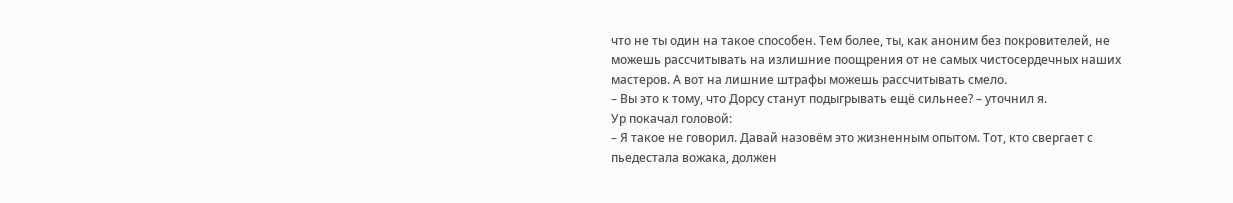что не ты один на такое способен. Тем более, ты, как аноним без покровителей, не можешь рассчитывать на излишние поощрения от не самых чистосердечных наших мастеров. А вот на лишние штрафы можешь рассчитывать смело.
– Вы это к тому, что Дорсу станут подыгрывать ещё сильнее? – уточнил я.
Ур покачал головой:
– Я такое не говорил. Давай назовём это жизненным опытом. Тот, кто свергает с пьедестала вожака, должен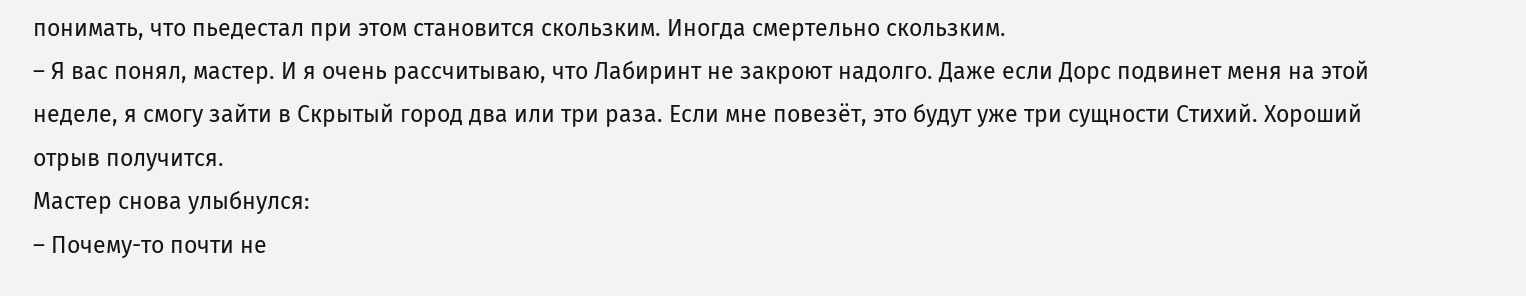понимать, что пьедестал при этом становится скользким. Иногда смертельно скользким.
– Я вас понял, мастер. И я очень рассчитываю, что Лабиринт не закроют надолго. Даже если Дорс подвинет меня на этой неделе, я смогу зайти в Скрытый город два или три раза. Если мне повезёт, это будут уже три сущности Стихий. Хороший отрыв получится.
Мастер снова улыбнулся:
– Почему-то почти не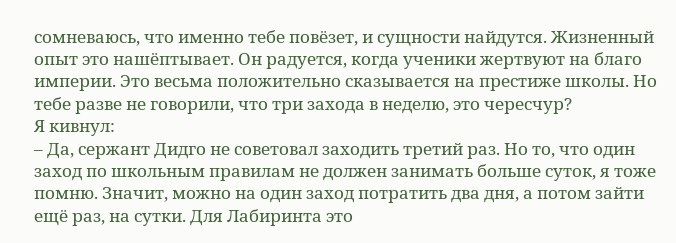сомневаюсь, что именно тебе повёзет, и сущности найдутся. Жизненный опыт это нашёптывает. Он радуется, когда ученики жертвуют на благо империи. Это весьма положительно сказывается на престиже школы. Но тебе разве не говорили, что три захода в неделю, это чересчур?
Я кивнул:
– Да, сержант Дидго не советовал заходить третий раз. Но то, что один заход по школьным правилам не должен занимать больше суток, я тоже помню. Значит, можно на один заход потратить два дня, а потом зайти ещё раз, на сутки. Для Лабиринта это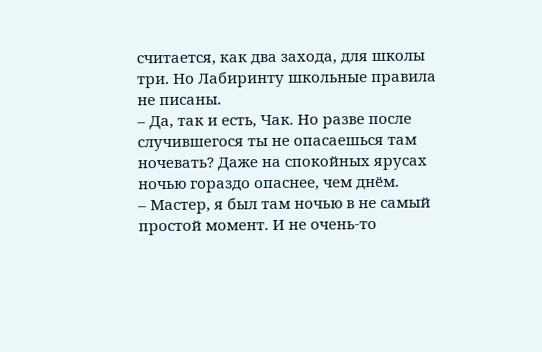считается, как два захода, для школы три. Но Лабиринту школьные правила не писаны.
– Да, так и есть, Чак. Но разве после случившегося ты не опасаешься там ночевать? Даже на спокойных ярусах ночью гораздо опаснее, чем днём.
– Мастер, я был там ночью в не самый простой момент. И не очень-то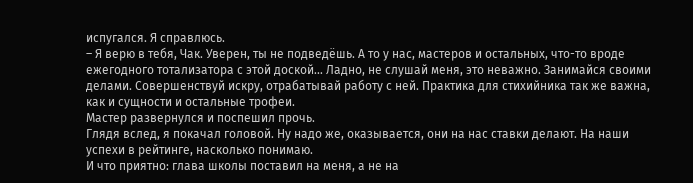испугался. Я справлюсь.
– Я верю в тебя, Чак. Уверен, ты не подведёшь. А то у нас, мастеров и остальных, что-то вроде ежегодного тотализатора с этой доской… Ладно, не слушай меня, это неважно. Занимайся своими делами. Совершенствуй искру, отрабатывай работу с ней. Практика для стихийника так же важна, как и сущности и остальные трофеи.
Мастер развернулся и поспешил прочь.
Глядя вслед, я покачал головой. Ну надо же, оказывается, они на нас ставки делают. На наши успехи в рейтинге, насколько понимаю.
И что приятно: глава школы поставил на меня, а не на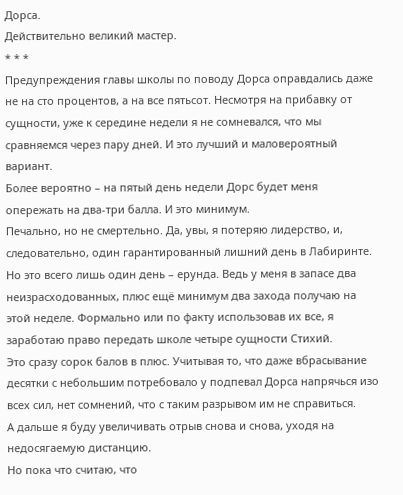Дорса.
Действительно великий мастер.
* * *
Предупреждения главы школы по поводу Дорса оправдались даже не на сто процентов, а на все пятьсот. Несмотря на прибавку от сущности, уже к середине недели я не сомневался, что мы сравняемся через пару дней. И это лучший и маловероятный вариант.
Более вероятно – на пятый день недели Дорс будет меня опережать на два-три балла. И это минимум.
Печально, но не смертельно. Да, увы, я потеряю лидерство, и, следовательно, один гарантированный лишний день в Лабиринте. Но это всего лишь один день – ерунда. Ведь у меня в запасе два неизрасходованных, плюс ещё минимум два захода получаю на этой неделе. Формально или по факту использовав их все, я заработаю право передать школе четыре сущности Стихий.
Это сразу сорок балов в плюс. Учитывая то, что даже вбрасывание десятки с небольшим потребовало у подпевал Дорса напрячься изо всех сил, нет сомнений, что с таким разрывом им не справиться.
А дальше я буду увеличивать отрыв снова и снова, уходя на недосягаемую дистанцию.
Но пока что считаю, что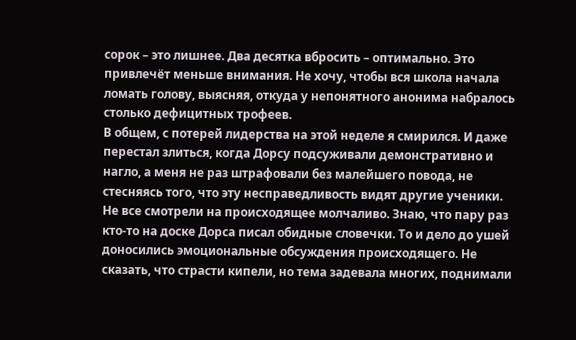сорок – это лишнее. Два десятка вбросить – оптимально. Это привлечёт меньше внимания. Не хочу, чтобы вся школа начала ломать голову, выясняя, откуда у непонятного анонима набралось столько дефицитных трофеев.
В общем, с потерей лидерства на этой неделе я смирился. И даже перестал злиться, когда Дорсу подсуживали демонстративно и нагло, а меня не раз штрафовали без малейшего повода, не стесняясь того, что эту несправедливость видят другие ученики.
Не все смотрели на происходящее молчаливо. Знаю, что пару раз кто-то на доске Дорса писал обидные словечки. То и дело до ушей доносились эмоциональные обсуждения происходящего. Не сказать, что страсти кипели, но тема задевала многих, поднимали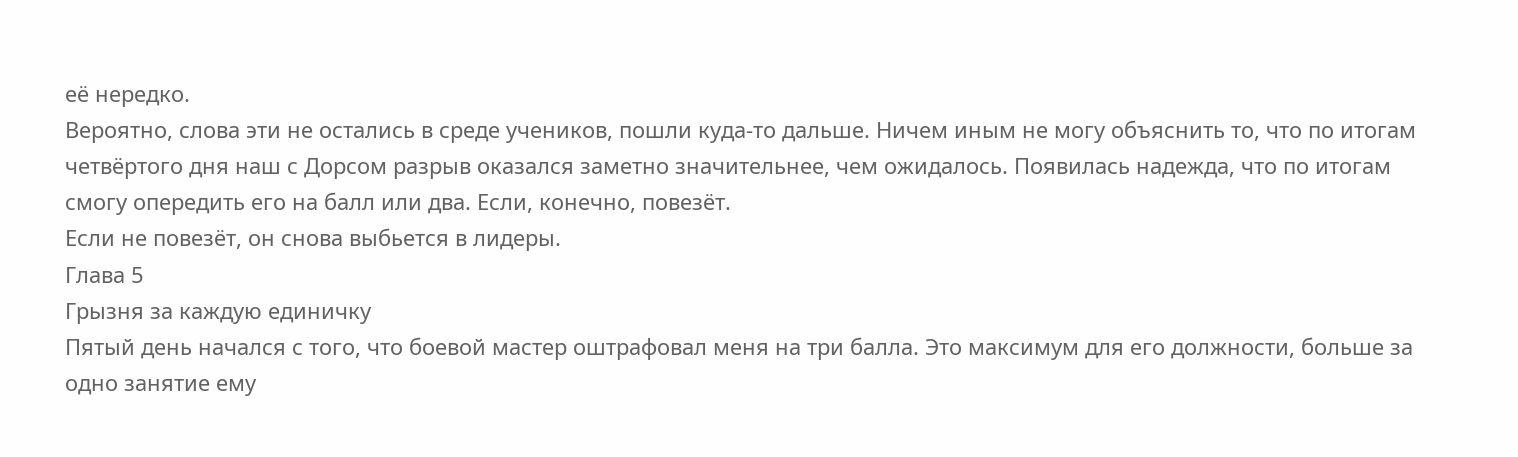её нередко.
Вероятно, слова эти не остались в среде учеников, пошли куда-то дальше. Ничем иным не могу объяснить то, что по итогам четвёртого дня наш с Дорсом разрыв оказался заметно значительнее, чем ожидалось. Появилась надежда, что по итогам смогу опередить его на балл или два. Если, конечно, повезёт.
Если не повезёт, он снова выбьется в лидеры.
Глава 5
Грызня за каждую единичку
Пятый день начался с того, что боевой мастер оштрафовал меня на три балла. Это максимум для его должности, больше за одно занятие ему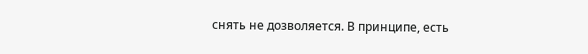снять не дозволяется. В принципе, есть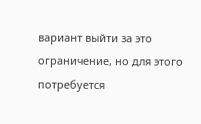вариант выйти за это ограничение, но для этого потребуется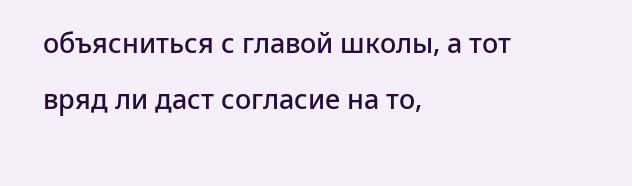объясниться с главой школы, а тот вряд ли даст согласие на то,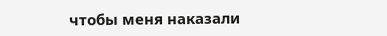чтобы меня наказали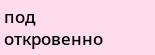под откровенно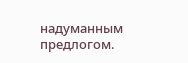надуманным предлогом.